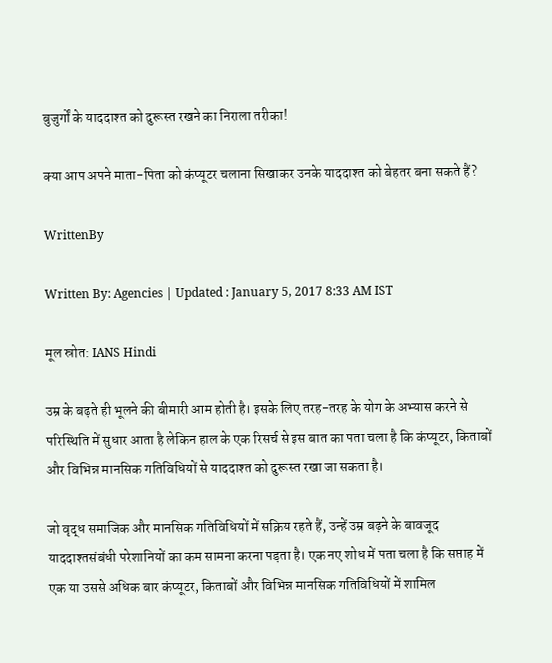बुजुर्गों के याददाश्त को दुरूस्त रखने का निराला तरीका!

क्या आप अपने माता-पिता को कंप्यूटर चलाना सिखाकर उनके याददाश्त को बेहतर बना सकते हैं?

WrittenBy

Written By: Agencies | Updated : January 5, 2017 8:33 AM IST

मूल स्रोत: IANS Hindi

उम्र के बढ़ते ही भूलने की बीमारी आम होती है। इसके लिए तरह-तरह के योग के अभ्यास करने से परिस्थिति में सुधार आता है लेकिन हाल के एक रिसर्च से इस बात का पता चला है कि कंप्यूटर, किताबों और विभिन्न मानसिक गतिविधियों से याददाश्त को दुरूस्त रखा जा सकता है।

जो वृद्ध समाजिक और मानसिक गतिविधियों में सक्रिय रहते हैं, उन्हें उम्र बढ़ने के बावजूद याददाश्तसंबंधी परेशानियों का कम सामना करना पड़ता है। एक नए शोध में पता चला है कि सप्ताह में एक या उससे अधिक बार कंप्यूटर, किताबों और विभिन्न मानसिक गतिविधियों में शामिल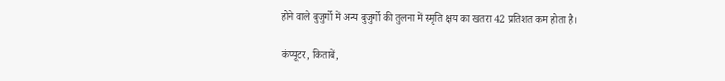होने वाले बुजुर्गो में अन्य बुजुर्गो की तुलना में स्मृति क्षय का खतरा 42 प्रतिशत कम होता है।

कंप्यूटर, किताबें,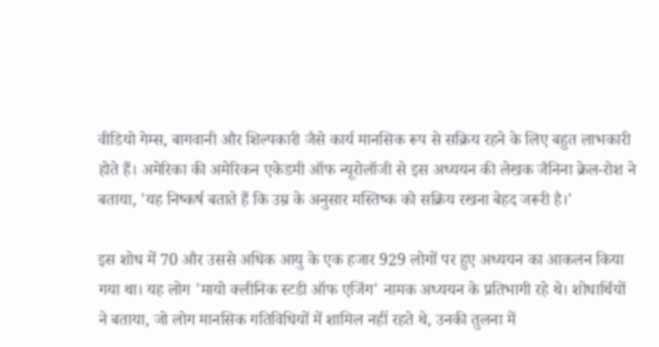वीडियो गेम्स, बागवानी और शिल्पकारी जैसे कार्य मानसिक रूप से सक्रिय रहने के लिए बहुत लाभकारी होते हैं। अमेरिका की अमेरिकन एकेडमी ऑफ न्यूरोलॉजी से इस अध्ययन की लेखक जैनिना क्रेल-रोश ने बताया, 'यह निष्कर्ष बताते हैं कि उम्र के अनुसार मस्तिष्क को सक्रिय रखना बेहद जरूरी है।'

इस शोध में 70 और उससे अधिक आयु के एक हजार 929 लोगों पर हुए अध्ययन का आकलन किया गया था। यह लोग 'मायो क्लीनिक स्टडी ऑफ एजिंग' नामक अध्ययन के प्रतिभागी रहे थे। शोधार्थियों ने बताया, जो लोग मानसिक गतिविधियों में शामिल नहीं रहते थे, उनकी तुलना में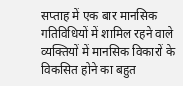सप्ताह में एक बार मानसिक गतिविधियों में शामिल रहने वाले व्यक्तियों में मानसिक विकारों के विकसित होने का बहुत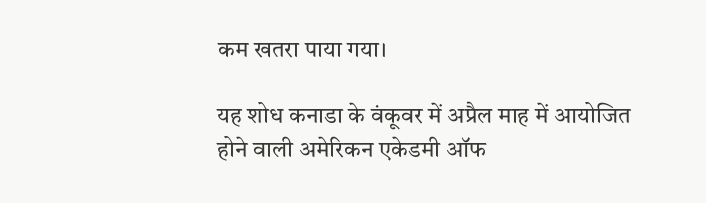कम खतरा पाया गया।

यह शोध कनाडा के वंकूवर में अप्रैल माह में आयोजित होने वाली अमेरिकन एकेडमी ऑफ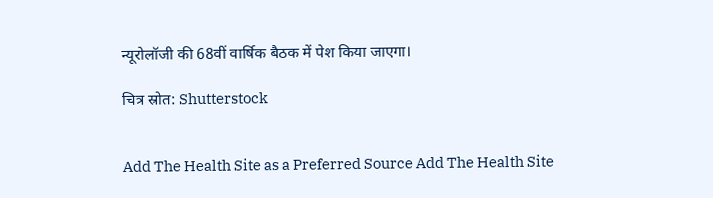न्यूरोलॉजी की 68वीं वार्षिक बैठक में पेश किया जाएगा।

चित्र स्रोत: Shutterstock


Add The Health Site as a Preferred Source Add The Health Site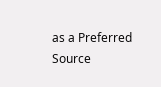as a Preferred Source